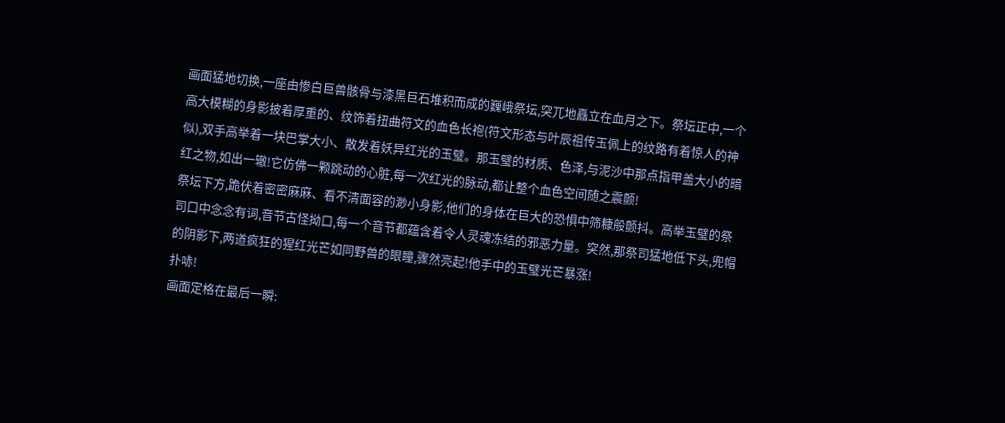画面猛地切换,一座由惨白巨兽骸骨与漆黑巨石堆积而成的巍峨祭坛,突兀地矗立在血月之下。祭坛正中,一个高大模糊的身影披着厚重的、纹饰着扭曲符文的血色长袍(符文形态与叶辰祖传玉佩上的纹路有着惊人的神似),双手高举着一块巴掌大小、散发着妖异红光的玉璧。那玉璧的材质、色泽,与泥沙中那点指甲盖大小的暗红之物,如出一辙!它仿佛一颗跳动的心脏,每一次红光的脉动,都让整个血色空间随之震颤!
祭坛下方,跪伏着密密麻麻、看不清面容的渺小身影,他们的身体在巨大的恐惧中筛糠般颤抖。高举玉璧的祭司口中念念有词,音节古怪拗口,每一个音节都蕴含着令人灵魂冻结的邪恶力量。突然,那祭司猛地低下头,兜帽的阴影下,两道疯狂的猩红光芒如同野兽的眼瞳,骤然亮起!他手中的玉璧光芒暴涨!
扑哧!
画面定格在最后一瞬: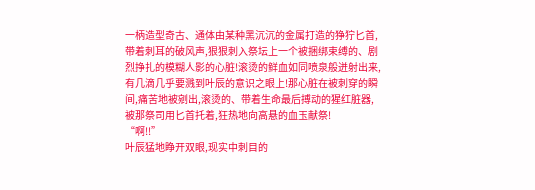一柄造型奇古、通体由某种黑沉沉的金属打造的狰狞匕首,带着刺耳的破风声,狠狠刺入祭坛上一个被捆绑束缚的、剧烈挣扎的模糊人影的心脏!滚烫的鲜血如同喷泉般迸射出来,有几滴几乎要溅到叶辰的意识之眼上!那心脏在被刺穿的瞬间,痛苦地被剜出,滚烫的、带着生命最后搏动的猩红脏器,被那祭司用匕首托着,狂热地向高悬的血玉献祭!
“啊!!”
叶辰猛地睁开双眼,现实中刺目的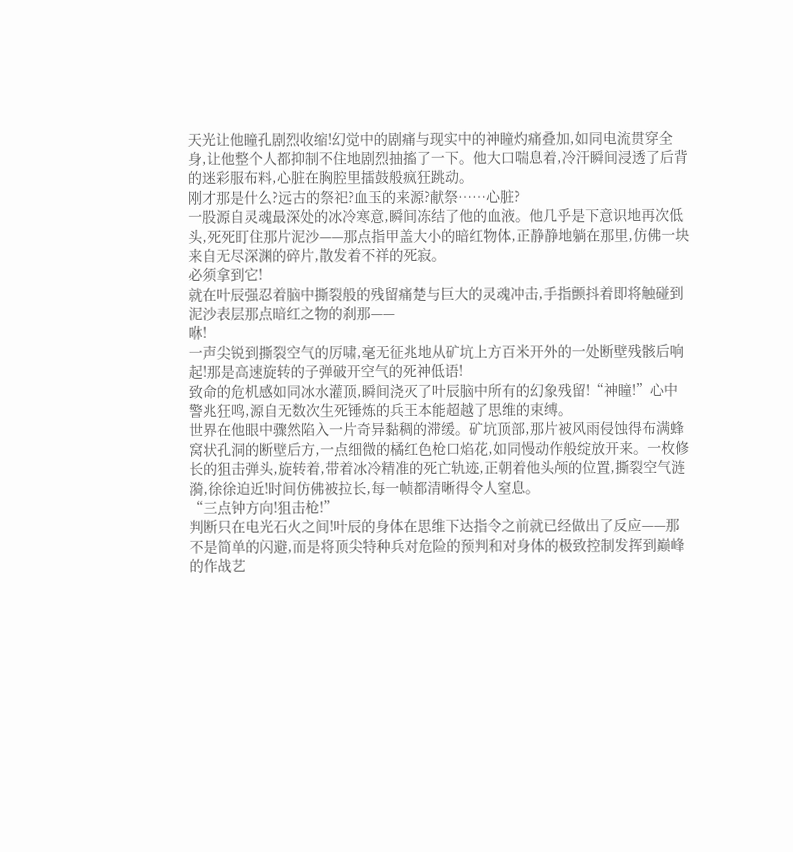天光让他瞳孔剧烈收缩!幻觉中的剧痛与现实中的神瞳灼痛叠加,如同电流贯穿全身,让他整个人都抑制不住地剧烈抽搐了一下。他大口喘息着,冷汗瞬间浸透了后背的迷彩服布料,心脏在胸腔里擂鼓般疯狂跳动。
刚才那是什么?远古的祭祀?血玉的来源?献祭……心脏?
一股源自灵魂最深处的冰冷寒意,瞬间冻结了他的血液。他几乎是下意识地再次低头,死死盯住那片泥沙——那点指甲盖大小的暗红物体,正静静地躺在那里,仿佛一块来自无尽深渊的碎片,散发着不祥的死寂。
必须拿到它!
就在叶辰强忍着脑中撕裂般的残留痛楚与巨大的灵魂冲击,手指颤抖着即将触碰到泥沙表层那点暗红之物的刹那——
咻!
一声尖锐到撕裂空气的厉啸,毫无征兆地从矿坑上方百米开外的一处断壁残骸后响起!那是高速旋转的子弹破开空气的死神低语!
致命的危机感如同冰水灌顶,瞬间浇灭了叶辰脑中所有的幻象残留!“神瞳!”心中警兆狂鸣,源自无数次生死锤炼的兵王本能超越了思维的束缚。
世界在他眼中骤然陷入一片奇异黏稠的滞缓。矿坑顶部,那片被风雨侵蚀得布满蜂窝状孔洞的断壁后方,一点细微的橘红色枪口焰花,如同慢动作般绽放开来。一枚修长的狙击弹头,旋转着,带着冰冷精准的死亡轨迹,正朝着他头颅的位置,撕裂空气涟漪,徐徐迫近!时间仿佛被拉长,每一帧都清晰得令人窒息。
“三点钟方向!狙击枪!”
判断只在电光石火之间!叶辰的身体在思维下达指令之前就已经做出了反应——那不是简单的闪避,而是将顶尖特种兵对危险的预判和对身体的极致控制发挥到巅峰的作战艺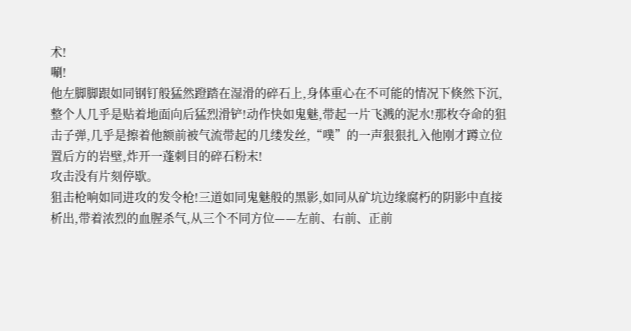术!
唰!
他左脚脚跟如同钢钉般猛然蹬踏在湿滑的碎石上,身体重心在不可能的情况下倏然下沉,整个人几乎是贴着地面向后猛烈滑铲!动作快如鬼魅,带起一片飞溅的泥水!那枚夺命的狙击子弹,几乎是擦着他额前被气流带起的几缕发丝,“噗”的一声狠狠扎入他刚才蹲立位置后方的岩壁,炸开一蓬刺目的碎石粉末!
攻击没有片刻停歇。
狙击枪响如同进攻的发令枪!三道如同鬼魅般的黑影,如同从矿坑边缘腐朽的阴影中直接析出,带着浓烈的血腥杀气,从三个不同方位——左前、右前、正前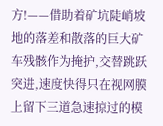方!——借助着矿坑陡峭坡地的落差和散落的巨大矿车残骸作为掩护,交替跳跃突进,速度快得只在视网膜上留下三道急速掠过的模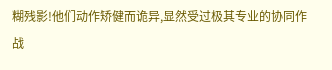糊残影!他们动作矫健而诡异,显然受过极其专业的协同作战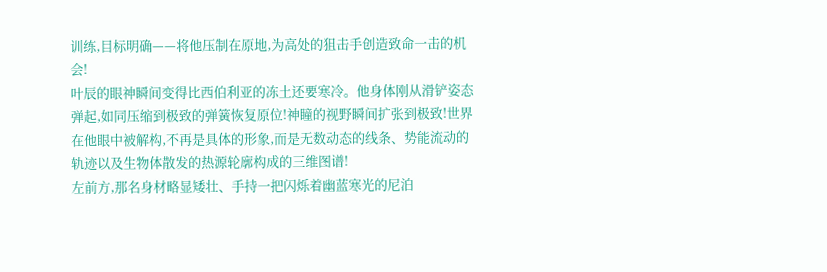训练,目标明确——将他压制在原地,为高处的狙击手创造致命一击的机会!
叶辰的眼神瞬间变得比西伯利亚的冻土还要寒冷。他身体刚从滑铲姿态弹起,如同压缩到极致的弹簧恢复原位!神瞳的视野瞬间扩张到极致!世界在他眼中被解构,不再是具体的形象,而是无数动态的线条、势能流动的轨迹以及生物体散发的热源轮廓构成的三维图谱!
左前方,那名身材略显矮壮、手持一把闪烁着幽蓝寒光的尼泊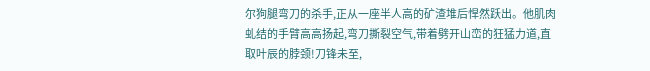尔狗腿弯刀的杀手,正从一座半人高的矿渣堆后悍然跃出。他肌肉虬结的手臂高高扬起,弯刀撕裂空气,带着劈开山峦的狂猛力道,直取叶辰的脖颈!刀锋未至,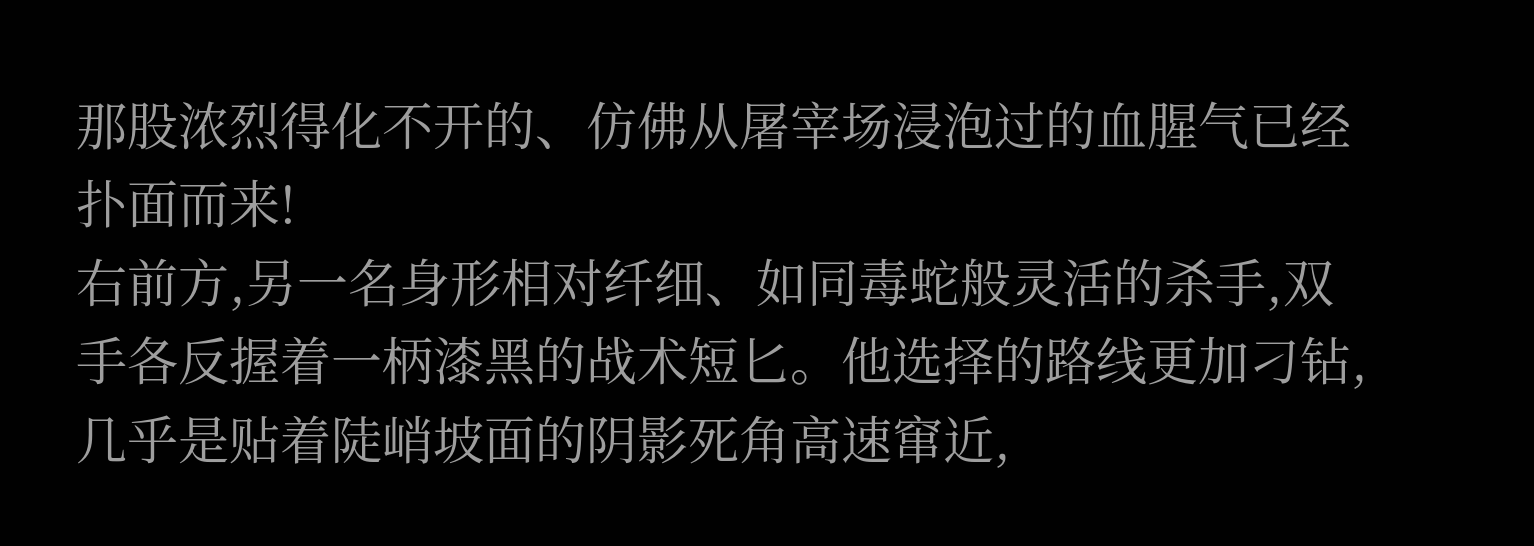那股浓烈得化不开的、仿佛从屠宰场浸泡过的血腥气已经扑面而来!
右前方,另一名身形相对纤细、如同毒蛇般灵活的杀手,双手各反握着一柄漆黑的战术短匕。他选择的路线更加刁钻,几乎是贴着陡峭坡面的阴影死角高速窜近,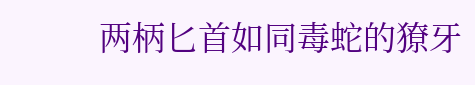两柄匕首如同毒蛇的獠牙